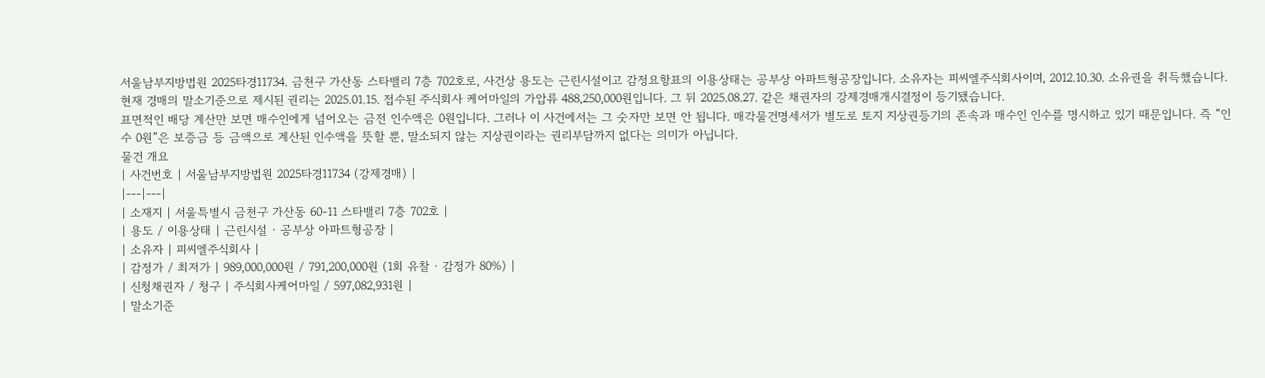서울남부지방법원 2025타경11734. 금천구 가산동 스타밸리 7층 702호로, 사건상 용도는 근린시설이고 감정요항표의 이용상태는 공부상 아파트형공장입니다. 소유자는 피씨엘주식회사이며, 2012.10.30. 소유권을 취득했습니다. 현재 경매의 말소기준으로 제시된 권리는 2025.01.15. 접수된 주식회사 케어마일의 가압류 488,250,000원입니다. 그 뒤 2025.08.27. 같은 채권자의 강제경매개시결정이 등기됐습니다.
표면적인 배당 계산만 보면 매수인에게 넘어오는 금전 인수액은 0원입니다. 그러나 이 사건에서는 그 숫자만 보면 안 됩니다. 매각물건명세서가 별도로 토지 지상권등기의 존속과 매수인 인수를 명시하고 있기 때문입니다. 즉 “인수 0원”은 보증금 등 금액으로 계산된 인수액을 뜻할 뿐, 말소되지 않는 지상권이라는 권리부담까지 없다는 의미가 아닙니다.
물건 개요
| 사건번호 | 서울남부지방법원 2025타경11734 (강제경매) |
|---|---|
| 소재지 | 서울특별시 금천구 가산동 60-11 스타밸리 7층 702호 |
| 용도 / 이용상태 | 근린시설 · 공부상 아파트형공장 |
| 소유자 | 피씨엘주식회사 |
| 감정가 / 최저가 | 989,000,000원 / 791,200,000원 (1회 유찰 · 감정가 80%) |
| 신청채권자 / 청구 | 주식회사케어마일 / 597,082,931원 |
| 말소기준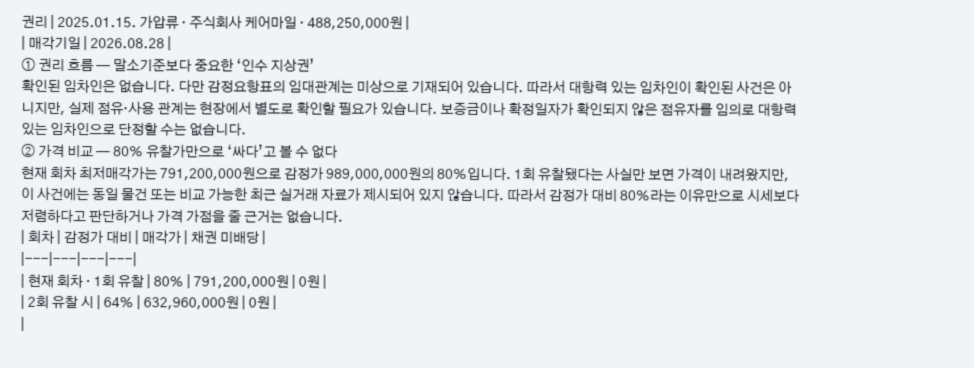권리 | 2025.01.15. 가압류 · 주식회사 케어마일 · 488,250,000원 |
| 매각기일 | 2026.08.28 |
① 권리 흐름 — 말소기준보다 중요한 ‘인수 지상권’
확인된 임차인은 없습니다. 다만 감정요항표의 임대관계는 미상으로 기재되어 있습니다. 따라서 대항력 있는 임차인이 확인된 사건은 아니지만, 실제 점유·사용 관계는 현장에서 별도로 확인할 필요가 있습니다. 보증금이나 확정일자가 확인되지 않은 점유자를 임의로 대항력 있는 임차인으로 단정할 수는 없습니다.
② 가격 비교 — 80% 유찰가만으로 ‘싸다’고 볼 수 없다
현재 회차 최저매각가는 791,200,000원으로 감정가 989,000,000원의 80%입니다. 1회 유찰됐다는 사실만 보면 가격이 내려왔지만, 이 사건에는 동일 물건 또는 비교 가능한 최근 실거래 자료가 제시되어 있지 않습니다. 따라서 감정가 대비 80%라는 이유만으로 시세보다 저렴하다고 판단하거나 가격 가점을 줄 근거는 없습니다.
| 회차 | 감정가 대비 | 매각가 | 채권 미배당 |
|---|---|---|---|
| 현재 회차 · 1회 유찰 | 80% | 791,200,000원 | 0원 |
| 2회 유찰 시 | 64% | 632,960,000원 | 0원 |
|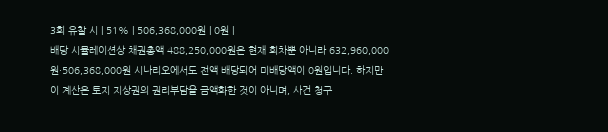3회 유찰 시 | 51% | 506,368,000원 | 0원 |
배당 시뮬레이션상 채권총액 488,250,000원은 현재 회차뿐 아니라 632,960,000원·506,368,000원 시나리오에서도 전액 배당되어 미배당액이 0원입니다. 하지만 이 계산은 토지 지상권의 권리부담을 금액화한 것이 아니며, 사건 청구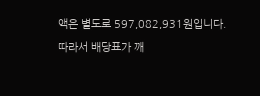액은 별도로 597,082,931원입니다. 따라서 배당표가 깨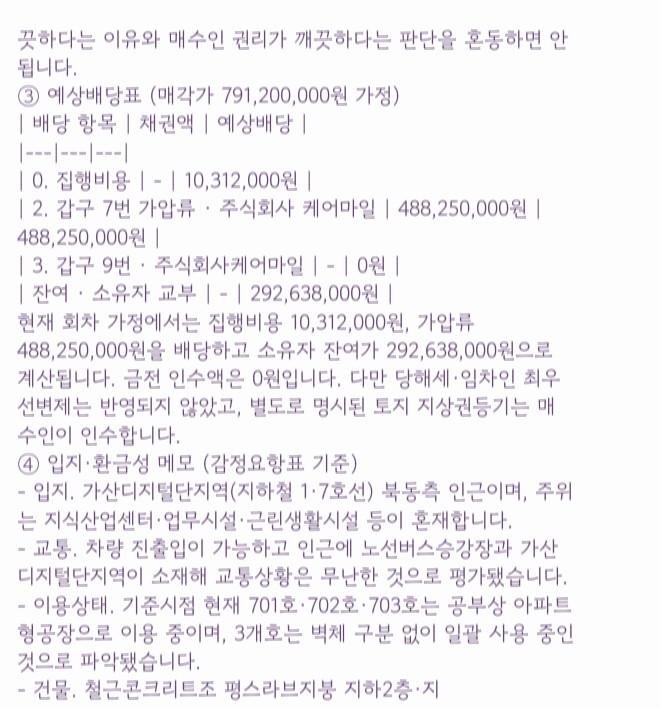끗하다는 이유와 매수인 권리가 깨끗하다는 판단을 혼동하면 안 됩니다.
③ 예상배당표 (매각가 791,200,000원 가정)
| 배당 항목 | 채권액 | 예상배당 |
|---|---|---|
| 0. 집행비용 | - | 10,312,000원 |
| 2. 갑구 7번 가압류 · 주식회사 케어마일 | 488,250,000원 | 488,250,000원 |
| 3. 갑구 9번 · 주식회사케어마일 | - | 0원 |
| 잔여 · 소유자 교부 | - | 292,638,000원 |
현재 회차 가정에서는 집행비용 10,312,000원, 가압류 488,250,000원을 배당하고 소유자 잔여가 292,638,000원으로 계산됩니다. 금전 인수액은 0원입니다. 다만 당해세·임차인 최우선변제는 반영되지 않았고, 별도로 명시된 토지 지상권등기는 매수인이 인수합니다.
④ 입지·환금성 메모 (감정요항표 기준)
- 입지. 가산디지털단지역(지하철 1·7호선) 북동측 인근이며, 주위는 지식산업센터·업무시설·근린생활시설 등이 혼재합니다.
- 교통. 차량 진출입이 가능하고 인근에 노선버스승강장과 가산디지털단지역이 소재해 교통상황은 무난한 것으로 평가됐습니다.
- 이용상태. 기준시점 현재 701호·702호·703호는 공부상 아파트형공장으로 이용 중이며, 3개호는 벽체 구분 없이 일괄 사용 중인 것으로 파악됐습니다.
- 건물. 철근콘크리트조 평스라브지붕 지하2층·지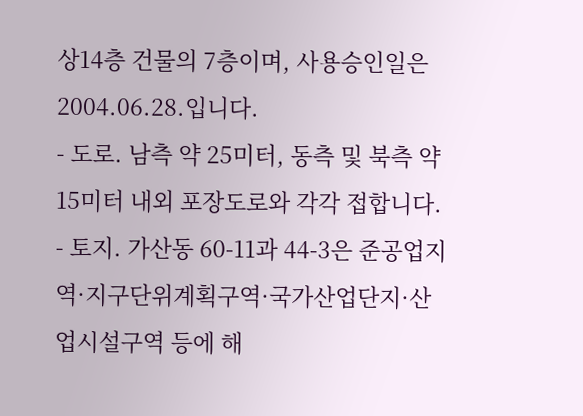상14층 건물의 7층이며, 사용승인일은 2004.06.28.입니다.
- 도로. 남측 약 25미터, 동측 및 북측 약 15미터 내외 포장도로와 각각 접합니다.
- 토지. 가산동 60-11과 44-3은 준공업지역·지구단위계획구역·국가산업단지·산업시설구역 등에 해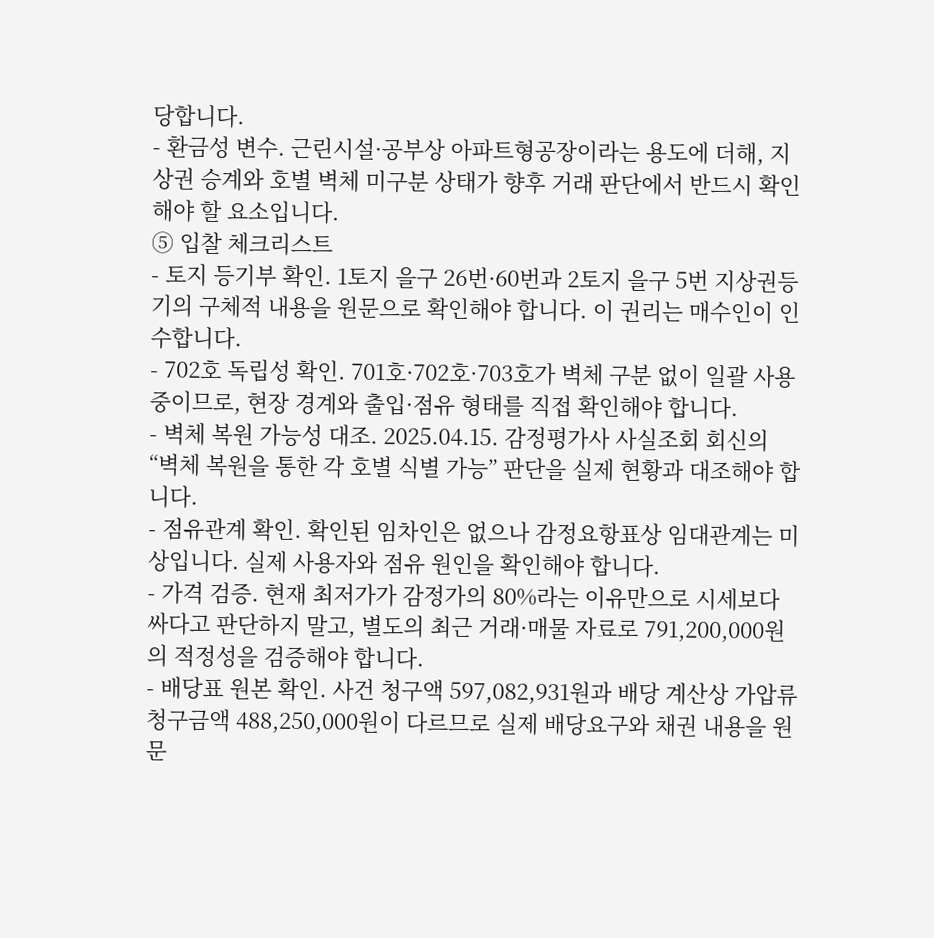당합니다.
- 환금성 변수. 근린시설·공부상 아파트형공장이라는 용도에 더해, 지상권 승계와 호별 벽체 미구분 상태가 향후 거래 판단에서 반드시 확인해야 할 요소입니다.
⑤ 입찰 체크리스트
- 토지 등기부 확인. 1토지 을구 26번·60번과 2토지 을구 5번 지상권등기의 구체적 내용을 원문으로 확인해야 합니다. 이 권리는 매수인이 인수합니다.
- 702호 독립성 확인. 701호·702호·703호가 벽체 구분 없이 일괄 사용 중이므로, 현장 경계와 출입·점유 형태를 직접 확인해야 합니다.
- 벽체 복원 가능성 대조. 2025.04.15. 감정평가사 사실조회 회신의 “벽체 복원을 통한 각 호별 식별 가능” 판단을 실제 현황과 대조해야 합니다.
- 점유관계 확인. 확인된 임차인은 없으나 감정요항표상 임대관계는 미상입니다. 실제 사용자와 점유 원인을 확인해야 합니다.
- 가격 검증. 현재 최저가가 감정가의 80%라는 이유만으로 시세보다 싸다고 판단하지 말고, 별도의 최근 거래·매물 자료로 791,200,000원의 적정성을 검증해야 합니다.
- 배당표 원본 확인. 사건 청구액 597,082,931원과 배당 계산상 가압류 청구금액 488,250,000원이 다르므로 실제 배당요구와 채권 내용을 원문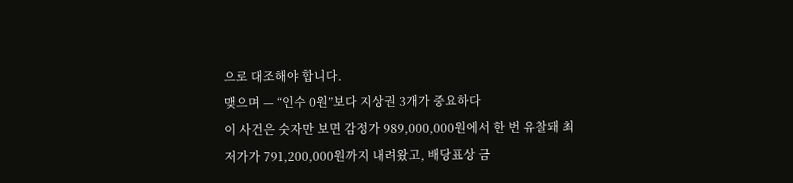으로 대조해야 합니다.
맺으며 — “인수 0원”보다 지상권 3개가 중요하다
이 사건은 숫자만 보면 감정가 989,000,000원에서 한 번 유찰돼 최저가가 791,200,000원까지 내려왔고, 배당표상 금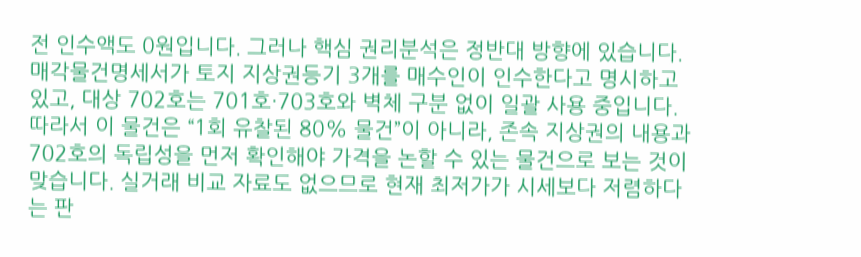전 인수액도 0원입니다. 그러나 핵심 권리분석은 정반대 방향에 있습니다. 매각물건명세서가 토지 지상권등기 3개를 매수인이 인수한다고 명시하고 있고, 대상 702호는 701호·703호와 벽체 구분 없이 일괄 사용 중입니다.
따라서 이 물건은 “1회 유찰된 80% 물건”이 아니라, 존속 지상권의 내용과 702호의 독립성을 먼저 확인해야 가격을 논할 수 있는 물건으로 보는 것이 맞습니다. 실거래 비교 자료도 없으므로 현재 최저가가 시세보다 저렴하다는 판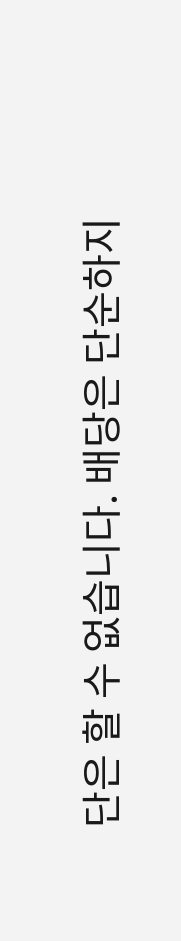단은 할 수 없습니다. 배당은 단순하지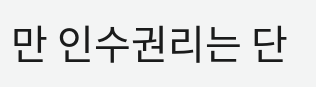만 인수권리는 단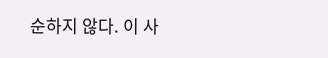순하지 않다. 이 사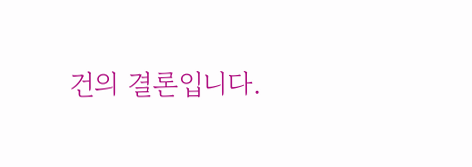건의 결론입니다.